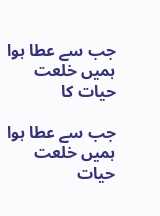جب سے عطا ہوا ہمیں خلعت حیات کا

جب سے عطا ہوا ہمیں خلعت حیات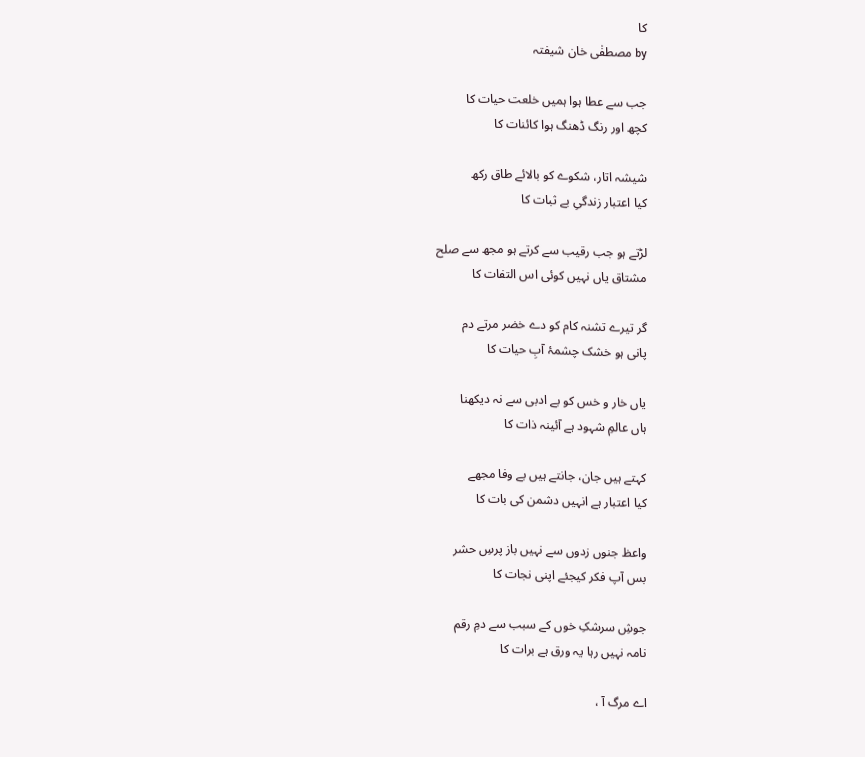کا
by مصطفٰی خان شیفتہ

جب سے عطا ہوا ہمیں خلعت حیات کا
کچھ اور رنگ ڈھنگ ہوا کائنات کا

شیشہ اتار، شکوے کو بالائے طاق رکھ
کیا اعتبار زندگیِ بے ثبات کا

لڑتے ہو جب رقیب سے کرتے ہو مجھ سے صلح
مشتاق یاں نہیں کوئی اس التفات کا

گر تیرے تشنہ کام کو دے خضر مرتے دم
پانی ہو خشک چشمۂ آبِ حیات کا

یاں خار و خس کو بے ادبی سے نہ دیکھنا
ہاں عالمِ شہود ہے آئینہ ذات کا

کہتے ہیں جان، جانتے ہیں بے وفا مجھے
کیا اعتبار ہے انہیں دشمن کی بات کا

واعظ جنوں زدوں سے نہیں باز پرسِ حشر
بس آپ فکر کیجئے اپنی نجات کا

جوشِ سرشکِ خوں کے سبب سے دمِ رقم
نامہ نہیں رہا یہ ورق ہے برات کا

اے مرگ آ ،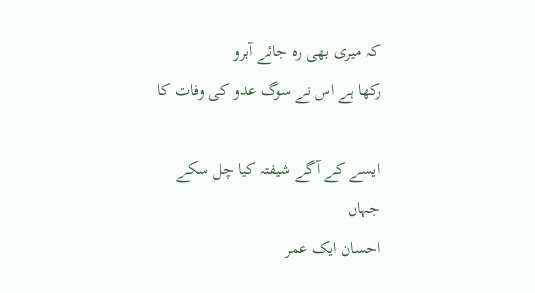کہ میری بھی رہ جائے آبرو
رکھا ہے اس نے سوگ عدو کی وفات کا

ایسے کے آگے شیفتہ کیا چل سکے جہاں
احسان ایک عمر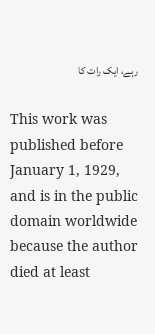رہے، ایک رات کا

This work was published before January 1, 1929, and is in the public domain worldwide because the author died at least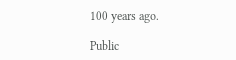100 years ago.

Public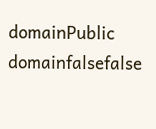domainPublic domainfalsefalse